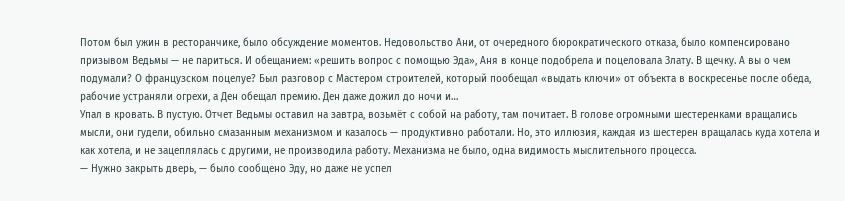Потом был ужин в ресторанчике, было обсуждение моментов. Недовольство Ани, от очередного бюрократического отказа, было компенсировано призывом Ведьмы — не париться. И обещанием: «решить вопрос с помощью Эда», Аня в конце подобрела и поцеловала Злату. В щечку. А вы о чем подумали? О французском поцелуе? Был разговор с Мастером строителей, который пообещал «выдать ключи» от объекта в воскресенье после обеда, рабочие устраняли огрехи, а Ден обещал премию. Ден даже дожил до ночи и…
Упал в кровать. В пустую. Отчет Ведьмы оставил на завтра, возьмёт с собой на работу, там почитает. В голове огромными шестеренками вращались мысли, они гудели, обильно смазанным механизмом и казалось — продуктивно работали. Но, это иллюзия, каждая из шестерен вращалась куда хотела и как хотела, и не зацеплялась с другими, не производила работу. Механизма не было, одна видимость мыслительного процесса.
— Нужно закрыть дверь, — было сообщено Эду, но даже не успел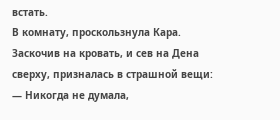встать.
В комнату, проскользнула Кара. Заскочив на кровать, и сев на Дена сверху, призналась в страшной вещи:
— Никогда не думала,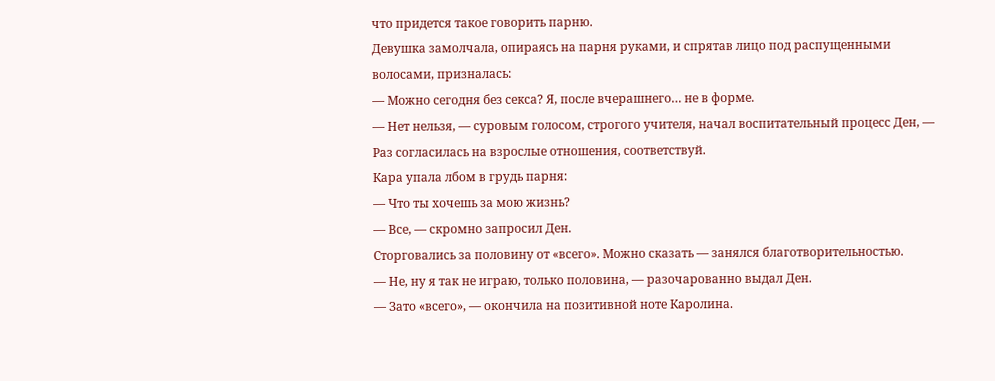что придется такое говорить парню.
Девушка замолчала, опираясь на парня руками, и спрятав лицо под распущенными волосами, призналась:
— Можно сегодня без секса? Я, после вчерашнего… не в форме.
— Нет нельзя, — суровым голосом, строгого учителя, начал воспитательный процесс Ден, — Раз согласилась на взрослые отношения, соответствуй.
Кара упала лбом в грудь парня:
— Что ты хочешь за мою жизнь?
— Все, — скромно запросил Ден.
Сторговались за половину от «всего». Можно сказать — занялся благотворительностью.
— Не, ну я так не играю, только половина, — разочарованно выдал Ден.
— Зато «всего», — окончила на позитивной ноте Каролина.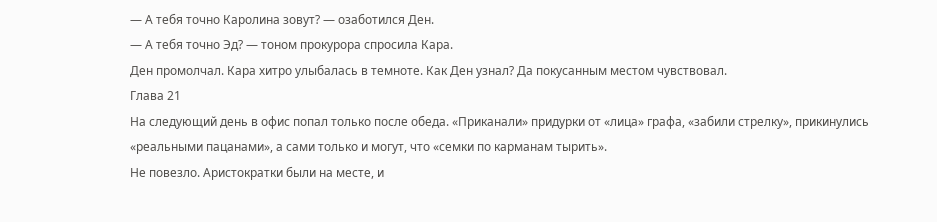— А тебя точно Каролина зовут? — озаботился Ден.
— А тебя точно Эд? — тоном прокурора спросила Кара.
Ден промолчал. Кара хитро улыбалась в темноте. Как Ден узнал? Да покусанным местом чувствовал.
Глава 21
На следующий день в офис попал только после обеда. «Приканали» придурки от «лица» графа, «забили стрелку», прикинулись «реальными пацанами», а сами только и могут, что «семки по карманам тырить».
Не повезло. Аристократки были на месте, и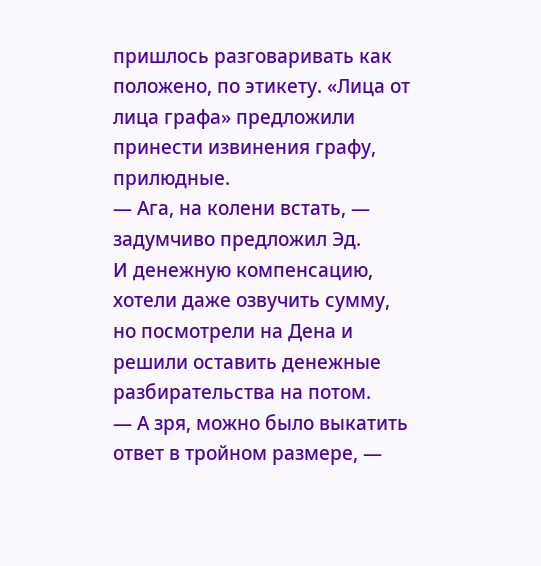пришлось разговаривать как положено, по этикету. «Лица от лица графа» предложили принести извинения графу, прилюдные.
— Ага, на колени встать, — задумчиво предложил Эд.
И денежную компенсацию, хотели даже озвучить сумму, но посмотрели на Дена и решили оставить денежные разбирательства на потом.
— А зря, можно было выкатить ответ в тройном размере, —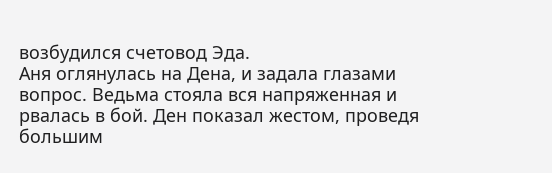возбудился счетовод Эда.
Аня оглянулась на Дена, и задала глазами вопрос. Ведьма стояла вся напряженная и рвалась в бой. Ден показал жестом, проведя большим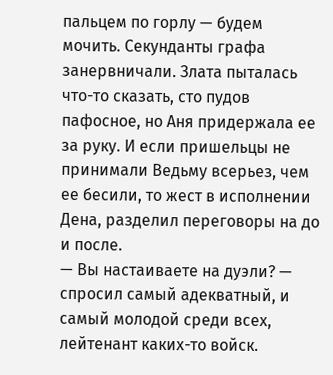пальцем по горлу — будем мочить. Секунданты графа занервничали. Злата пыталась что-то сказать, сто пудов пафосное, но Аня придержала ее за руку. И если пришельцы не принимали Ведьму всерьез, чем ее бесили, то жест в исполнении Дена, разделил переговоры на до и после.
— Вы настаиваете на дуэли? — спросил самый адекватный, и самый молодой среди всех, лейтенант каких-то войск.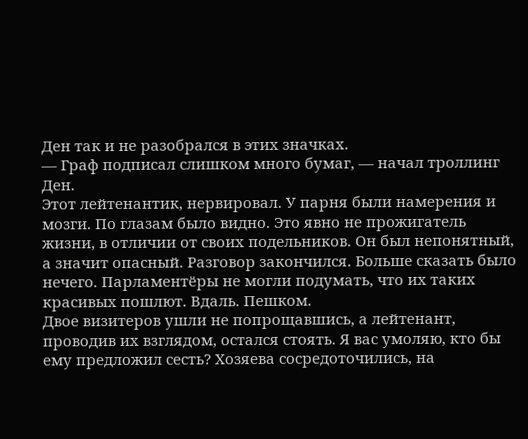Ден так и не разобрался в этих значках.
— Граф подписал слишком много бумаг, — начал троллинг Ден.
Этот лейтенантик, нервировал. У парня были намерения и мозги. По глазам было видно. Это явно не прожигатель жизни, в отличии от своих подельников. Он был непонятный, а значит опасный. Разговор закончился. Больше сказать было нечего. Парламентёры не могли подумать, что их таких красивых пошлют. Вдаль. Пешком.
Двое визитеров ушли не попрощавшись, а лейтенант, проводив их взглядом, остался стоять. Я вас умоляю, кто бы ему предложил сесть? Хозяева сосредоточились, на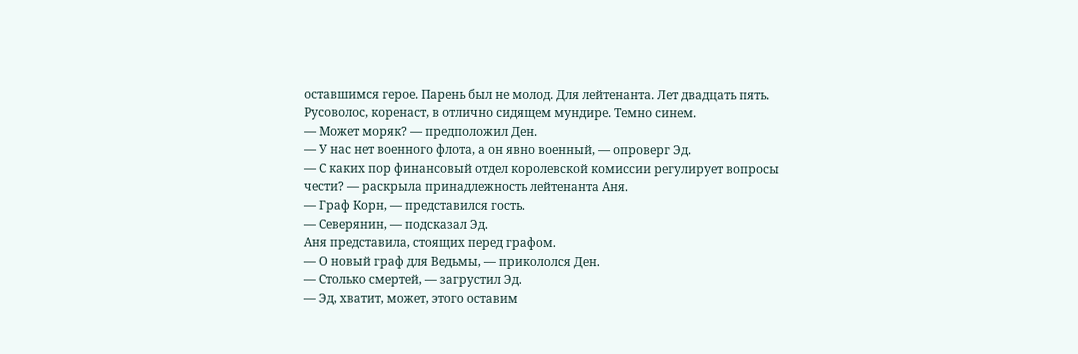оставшимся герое. Парень был не молод. Для лейтенанта. Лет двадцать пять. Русоволос, коренаст, в отлично сидящем мундире. Темно синем.
— Может моряк? — предположил Ден.
— У нас нет военного флота, а он явно военный, — опроверг Эд.
— С каких пор финансовый отдел королевской комиссии регулирует вопросы чести? — раскрыла принадлежность лейтенанта Аня.
— Граф Корн, — представился гость.
— Северянин, — подсказал Эд.
Аня представила, стоящих перед графом.
— О новый граф для Ведьмы, — прикололся Ден.
— Столько смертей, — загрустил Эд.
— Эд, хватит, может, этого оставим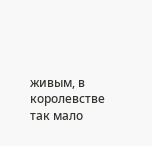живым, в королевстве так мало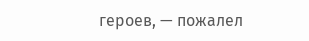героев, — пожалел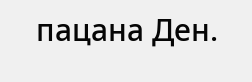пацана Ден.